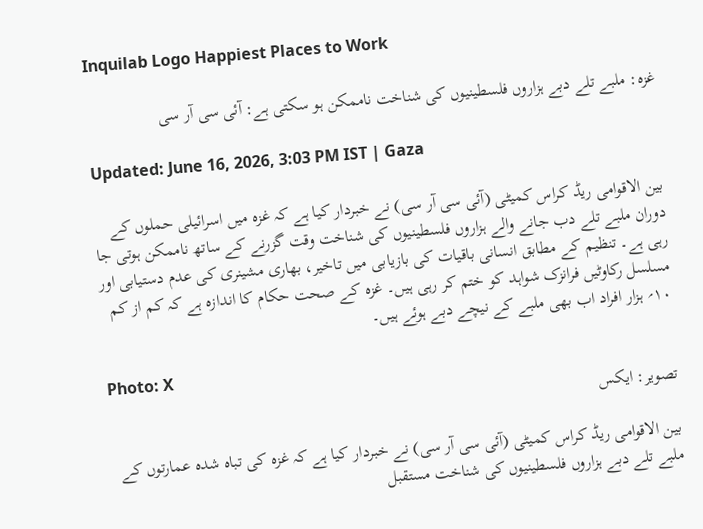Inquilab Logo Happiest Places to Work

غزہ: ملبے تلے دبے ہزاروں فلسطینیوں کی شناخت ناممکن ہو سکتی ہے: آئی سی آر سی

Updated: June 16, 2026, 3:03 PM IST | Gaza

بین الاقوامی ریڈ کراس کمیٹی (آئی سی آر سی) نے خبردار کیا ہے کہ غزہ میں اسرائیلی حملوں کے دوران ملبے تلے دب جانے والے ہزاروں فلسطینیوں کی شناخت وقت گزرنے کے ساتھ ناممکن ہوتی جا رہی ہے۔ تنظیم کے مطابق انسانی باقیات کی بازیابی میں تاخیر، بھاری مشینری کی عدم دستیابی اور مسلسل رکاوٹیں فرانزک شواہد کو ختم کر رہی ہیں۔ غزہ کے صحت حکام کا اندازہ ہے کہ کم از کم ۱۰؍ ہزار افراد اب بھی ملبے کے نیچے دبے ہوئے ہیں۔

Photo: X
تصویر: ایکس

بین الاقوامی ریڈ کراس کمیٹی (آئی سی آر سی) نے خبردار کیا ہے کہ غزہ کی تباہ شدہ عمارتوں کے ملبے تلے دبے ہزاروں فلسطینیوں کی شناخت مستقبل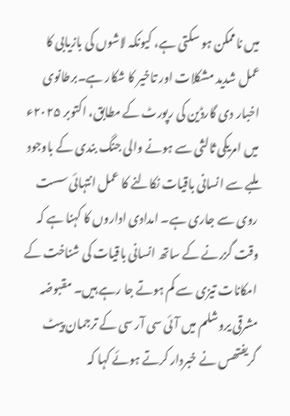میں ناممکن ہو سکتی ہے، کیونکہ لاشوں کی بازیابی کا عمل شدید مشکلات اور تاخیر کا شکار ہے۔برطانوی اخبار دی گارڈین کی رپورٹ کے مطابق، اکتوبر ۲۰۲۵ء میں امریکی ثالثی سے ہونے والی جنگ بندی کے باوجود ملبے سے انسانی باقیات نکالنے کا عمل انتہائی سست روی سے جاری ہے۔ امدادی اداروں کا کہنا ہے کہ وقت گزرنے کے ساتھ انسانی باقیات کی شناخت کے امکانات تیزی سے کم ہوتے جا رہے ہیں۔ مقبوضہ مشرقی یروشلم میں آئی سی آر سی کے ترجمان پیٹ گریفتھس نے خبردار کرتے ہوئے کہا کہ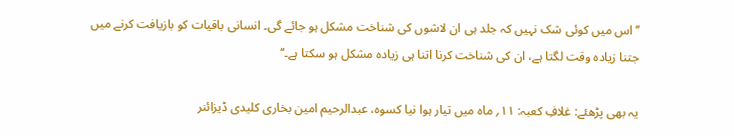’’اس میں کوئی شک نہیں کہ جلد ہی ان لاشوں کی شناخت مشکل ہو جائے گی۔ انسانی باقیات کو بازیافت کرنے میں جتنا زیادہ وقت لگتا ہے، ان کی شناخت کرنا اتنا ہی زیادہ مشکل ہو سکتا ہے۔‘‘

یہ بھی پڑھئے: غلافِ کعبہ: ۱۱؍ ماہ میں تیار ہوا نیا کسوہ، عبدالرحیم امین بخاری کلیدی ڈیزائنر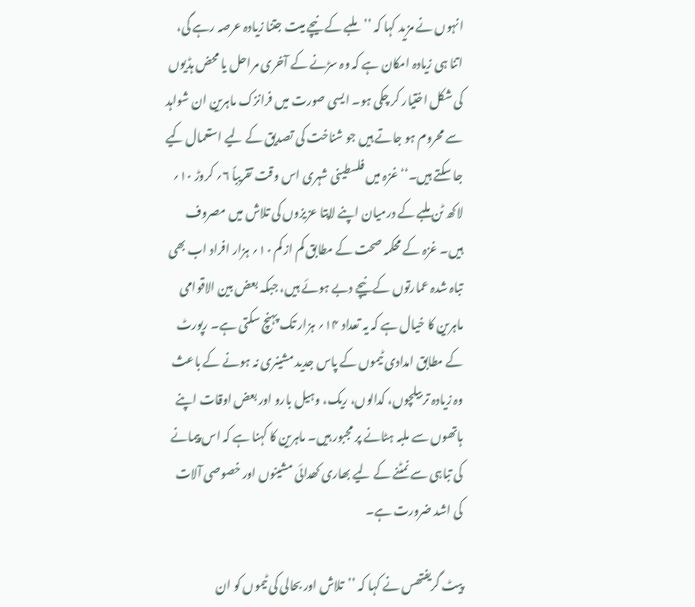انہوں نے مزید کہا کہ ’’ملبے کے نیچے میت جتنا زیادہ عرصہ رہے گی، اتنا ہی زیادہ امکان ہے کہ وہ سڑنے کے آخری مراحل یا محض ہڈیوں کی شکل اختیار کر چکی ہو۔ ایسی صورت میں فرانزک ماہرین ان شواہد سے محروم ہو جاتے ہیں جو شناخت کی تصدیق کے لیے استعمال کیے جا سکتے ہیں۔‘‘ غزہ میں فلسطینی شہری اس وقت تقریباً ۶؍ کروڑ ۱۰؍ لاکھ ٹن ملبے کے درمیان اپنے لاپتا عزیزوں کی تلاش میں مصروف ہیں۔ غزہ کے محکمہ صحت کے مطابق کم از کم ۱۰؍ ہزار افراد اب بھی تباہ شدہ عمارتوں کے نیچے دبے ہوئے ہیں، جبکہ بعض بین الاقوامی ماہرین کا خیال ہے کہ یہ تعداد ۱۴؍ ہزار تک پہنچ سکتی ہے۔ رپورٹ کے مطابق امدادی ٹیموں کے پاس جدید مشینری نہ ہونے کے باعث وہ زیادہ تر بیلچوں، کدالوں، ریک، وہیل بارو اور بعض اوقات اپنے ہاتھوں سے ملبہ ہٹانے پر مجبور ہیں۔ ماہرین کا کہنا ہے کہ اس پیمانے کی تباہی سے نمٹنے کے لیے بھاری کھدائی مشینوں اور خصوصی آلات کی اشد ضرورت ہے۔

پیٹ گریفتھس نے کہا کہ ’’تلاش اور بحالی کی ٹیموں کو ان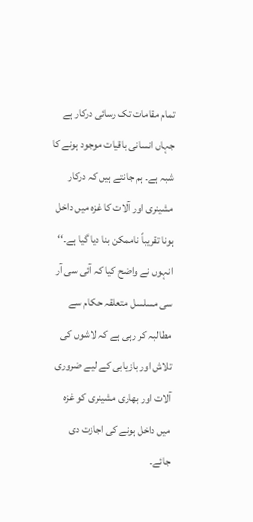تمام مقامات تک رسائی درکار ہے جہاں انسانی باقیات موجود ہونے کا شبہ ہے۔ ہم جانتے ہیں کہ درکار مشینری اور آلات کا غزہ میں داخل ہونا تقریباً ناممکن بنا دیا گیا ہے۔‘‘ انہوں نے واضح کیا کہ آئی سی آر سی مسلسل متعلقہ حکام سے مطالبہ کر رہی ہے کہ لاشوں کی تلاش اور بازیابی کے لیے ضروری آلات اور بھاری مشینری کو غزہ میں داخل ہونے کی اجازت دی جائے۔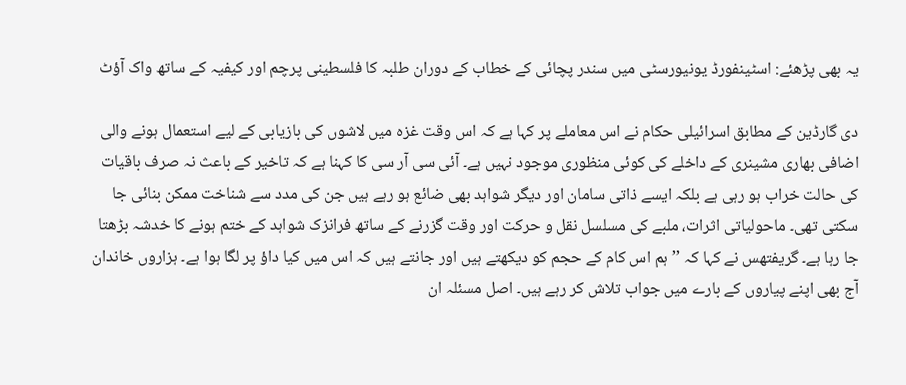یہ بھی پڑھئے: اسٹینفورڈ یونیورسٹی میں سندر پچائی کے خطاب کے دوران طلبہ کا فلسطینی پرچم اور کیفیہ کے ساتھ واک آؤٹ

دی گارڈین کے مطابق اسرائیلی حکام نے اس معاملے پر کہا ہے کہ اس وقت غزہ میں لاشوں کی بازیابی کے لیے استعمال ہونے والی اضافی بھاری مشینری کے داخلے کی کوئی منظوری موجود نہیں ہے۔ آئی سی آر سی کا کہنا ہے کہ تاخیر کے باعث نہ صرف باقیات کی حالت خراب ہو رہی ہے بلکہ ایسے ذاتی سامان اور دیگر شواہد بھی ضائع ہو رہے ہیں جن کی مدد سے شناخت ممکن بنائی جا سکتی تھی۔ ماحولیاتی اثرات، ملبے کی مسلسل نقل و حرکت اور وقت گزرنے کے ساتھ فرانزک شواہد کے ختم ہونے کا خدشہ بڑھتا جا رہا ہے۔ گریفتھس نے کہا کہ ’’ہم اس کام کے حجم کو دیکھتے ہیں اور جانتے ہیں کہ اس میں کیا داؤ پر لگا ہوا ہے۔ ہزاروں خاندان آج بھی اپنے پیاروں کے بارے میں جواب تلاش کر رہے ہیں۔ اصل مسئلہ ان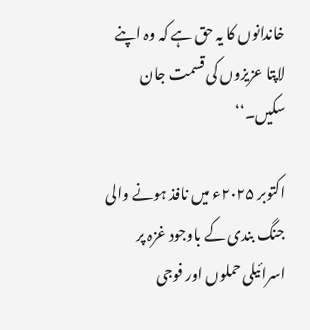خاندانوں کا یہ حق ہے کہ وہ اپنے لاپتا عزیزوں کی قسمت جان سکیں۔‘‘

اکتوبر ۲۰۲۵ء میں نافذ ہونے والی جنگ بندی کے باوجود غزہ پر اسرائیلی حملوں اور فوجی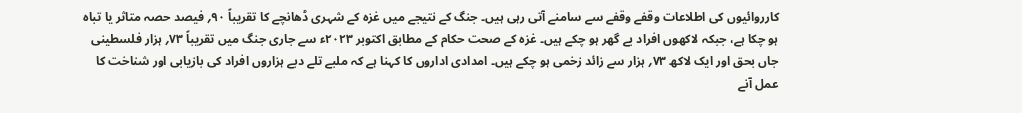کارروائیوں کی اطلاعات وقفے وقفے سے سامنے آتی رہی ہیں۔ جنگ کے نتیجے میں غزہ کے شہری ڈھانچے کا تقریباً ۹۰؍ فیصد حصہ متاثر یا تباہ ہو چکا ہے، جبکہ لاکھوں افراد بے گھر ہو چکے ہیں۔ غزہ کے صحت حکام کے مطابق اکتوبر ۲۰۲۳ء سے جاری جنگ میں تقریباً ۷۳؍ ہزار فلسطینی جاں بحق اور ایک لاکھ ۷۳؍ ہزار سے زائد زخمی ہو چکے ہیں۔ امدادی اداروں کا کہنا ہے کہ ملبے تلے دبے ہزاروں افراد کی بازیابی اور شناخت کا عمل آنے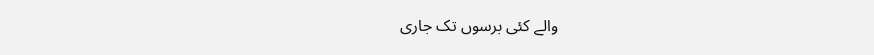والے کئی برسوں تک جاری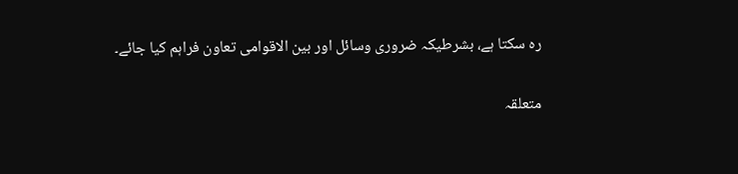رہ سکتا ہے، بشرطیکہ ضروری وسائل اور بین الاقوامی تعاون فراہم کیا جائے۔

متعلقہ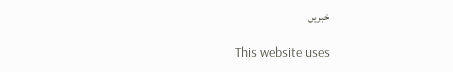خبریں

This website uses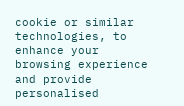cookie or similar technologies, to enhance your browsing experience and provide personalised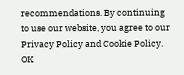recommendations. By continuing to use our website, you agree to our Privacy Policy and Cookie Policy. OK